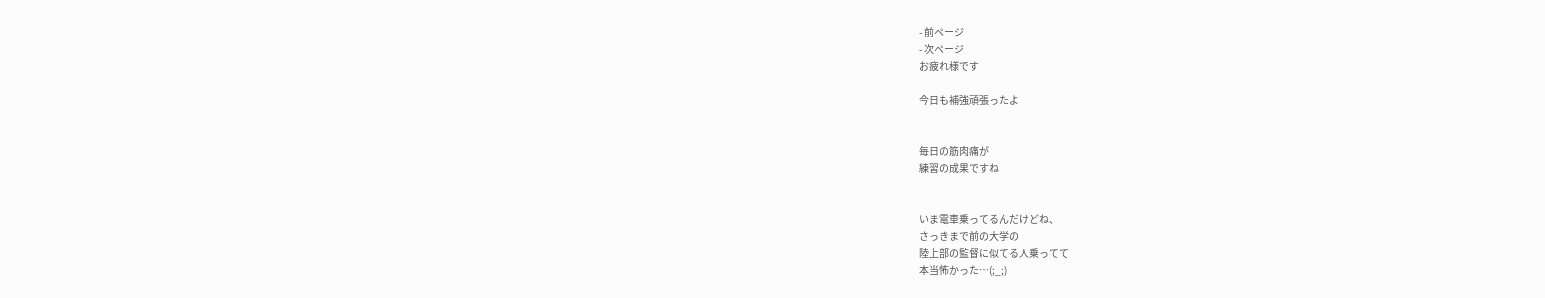- 前ページ
- 次ページ
お疲れ様です

今日も補強頑張ったよ


毎日の筋肉痛が
練習の成果ですね


いま電車乗ってるんだけどね、
さっきまで前の大学の
陸上部の監督に似てる人乗ってて
本当怖かった…(;_;)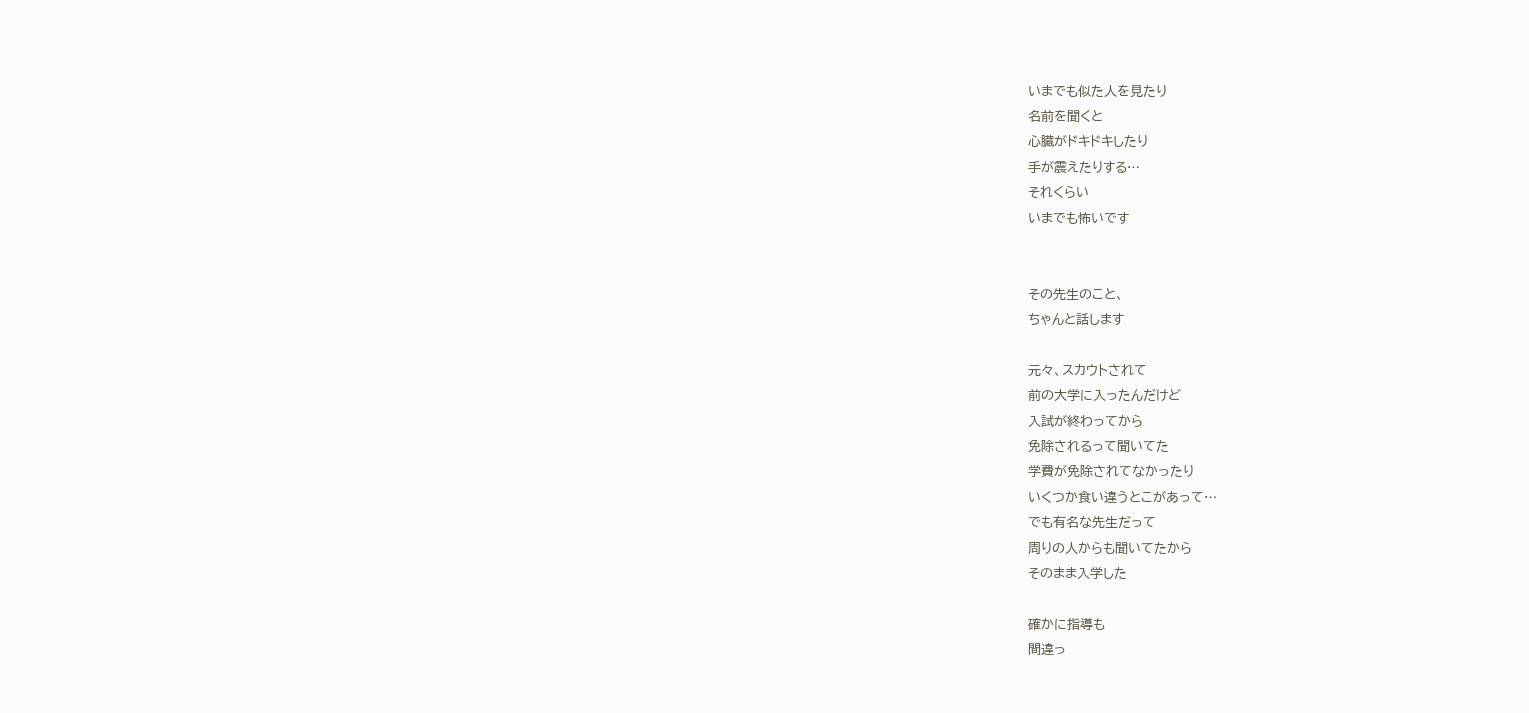いまでも似た人を見たり
名前を聞くと
心臓がドキドキしたり
手が震えたりする…
それくらい
いまでも怖いです


その先生のこと、
ちゃんと話します

元々、スカウトされて
前の大学に入ったんだけど
入試が終わってから
免除されるって聞いてた
学費が免除されてなかったり
いくつか食い違うとこがあって…
でも有名な先生だって
周りの人からも聞いてたから
そのまま入学した

確かに指導も
間違っ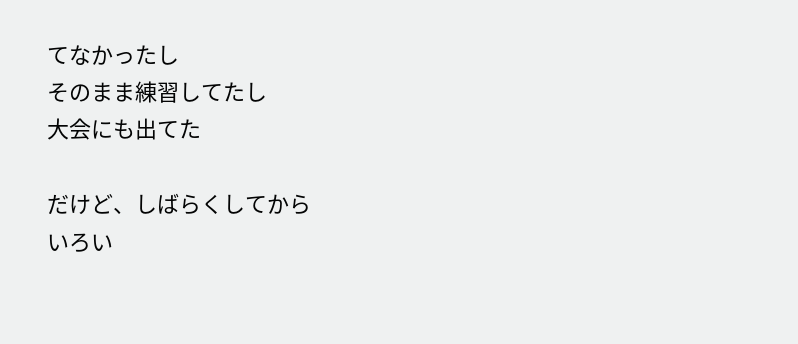てなかったし
そのまま練習してたし
大会にも出てた

だけど、しばらくしてから
いろい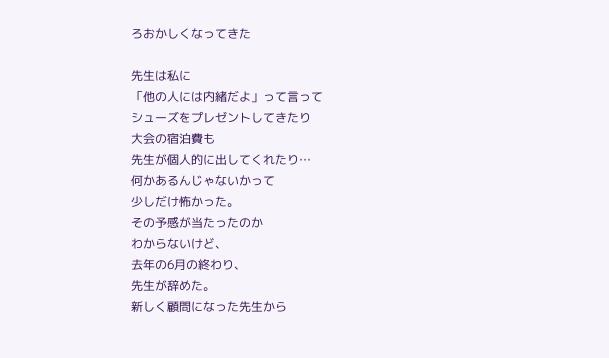ろおかしくなってきた

先生は私に
「他の人には内緒だよ」って言って
シューズをプレゼントしてきたり
大会の宿泊費も
先生が個人的に出してくれたり…
何かあるんじゃないかって
少しだけ怖かった。
その予感が当たったのか
わからないけど、
去年の6月の終わり、
先生が辞めた。
新しく顧問になった先生から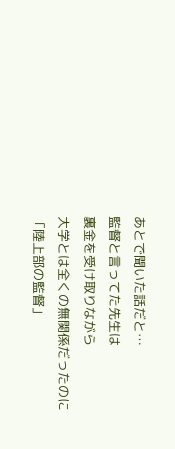あとで聞いた話だと…
監督と言ってた先生は
裏金を受け取りながら
大学とは全くの無関係だったのに
「陸上部の監督」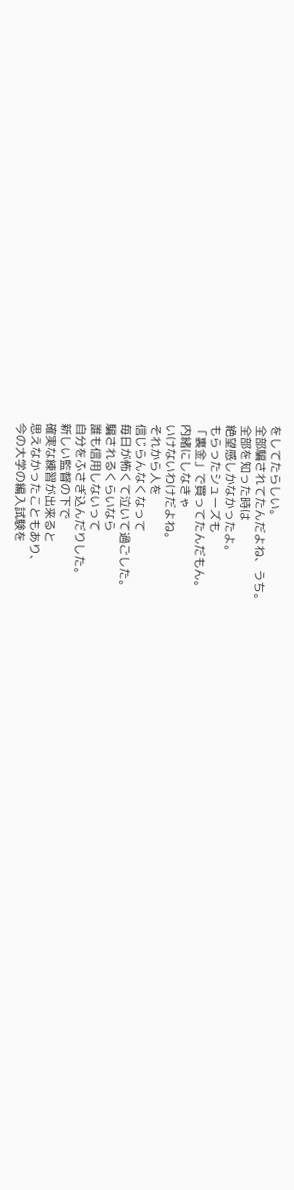をしてたらしい。
全部騙されてたんだよね、うち。
全部を知った時は
絶望感しかなかったよ。
もらったシューズも
「裏金」で買ってたんだもん。
内緒にしなきゃ
いけないわけだよね。
それから人を
信じらんなくなって
毎日が怖くて泣いて過ごした。
騙されるくらいなら
誰も信用しないって
自分をふさぎ込んだりした。
新しい監督の下で
確実な練習が出来ると
思えなかったこともあり、
今の大学の編入試験を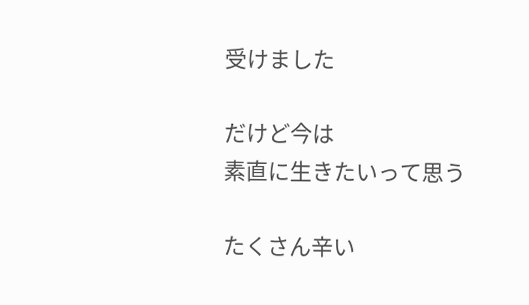受けました

だけど今は
素直に生きたいって思う

たくさん辛い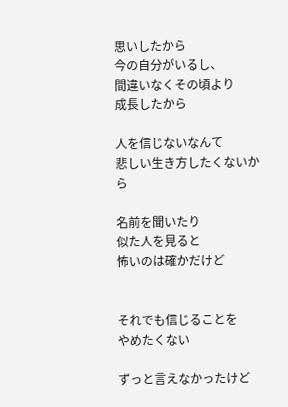思いしたから
今の自分がいるし、
間違いなくその頃より
成長したから

人を信じないなんて
悲しい生き方したくないから

名前を聞いたり
似た人を見ると
怖いのは確かだけど


それでも信じることを
やめたくない

ずっと言えなかったけど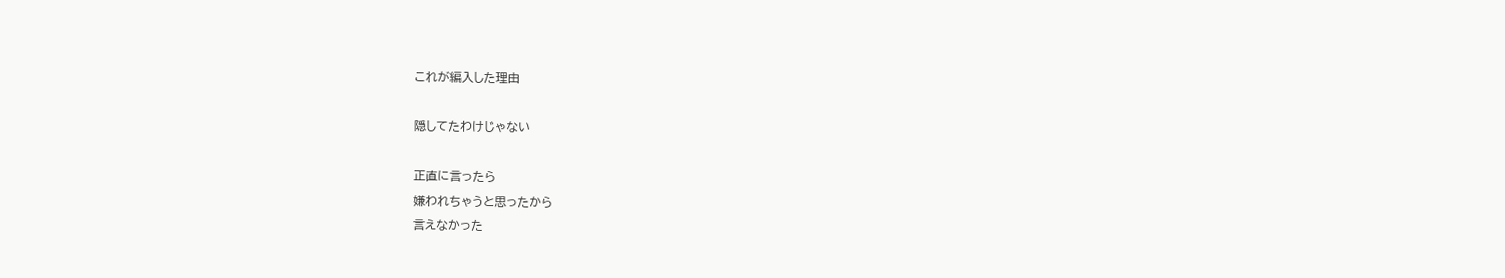これが編入した理由

隠してたわけじゃない

正直に言ったら
嫌われちゃうと思ったから
言えなかった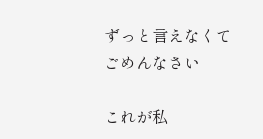ずっと言えなくて
ごめんなさい

これが私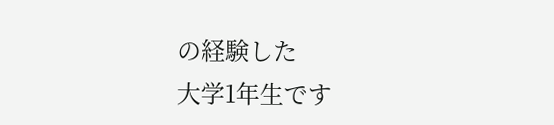の経験した
大学1年生です